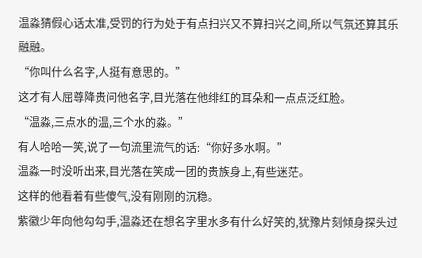温淼猜假心话太准,受罚的行为处于有点扫兴又不算扫兴之间,所以气氛还算其乐融融。
“你叫什么名字,人挺有意思的。”
这才有人屈尊降贵问他名字,目光落在他绯红的耳朵和一点点泛红脸。
“温淼,三点水的温,三个水的淼。”
有人哈哈一笑,说了一句流里流气的话:“你好多水啊。”
温淼一时没听出来,目光落在笑成一团的贵族身上,有些迷茫。
这样的他看着有些傻气,没有刚刚的沉稳。
紫徽少年向他勾勾手,温淼还在想名字里水多有什么好笑的,犹豫片刻倾身探头过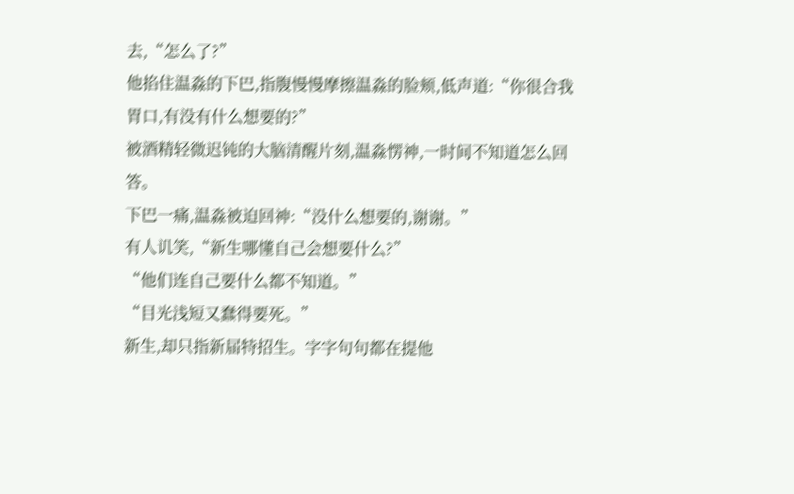去,“怎么了?”
他掐住温淼的下巴,指腹慢慢摩擦温淼的脸颊,低声道:“你很合我胃口,有没有什么想要的?”
被酒精轻微迟钝的大脑清醒片刻,温淼愣神,一时间不知道怎么回答。
下巴一痛,温淼被迫回神:“没什么想要的,谢谢。”
有人讥笑,“新生哪懂自己会想要什么?”
“他们连自己要什么都不知道。”
“目光浅短又蠢得要死。”
新生,却只指新届特招生。字字句句都在提他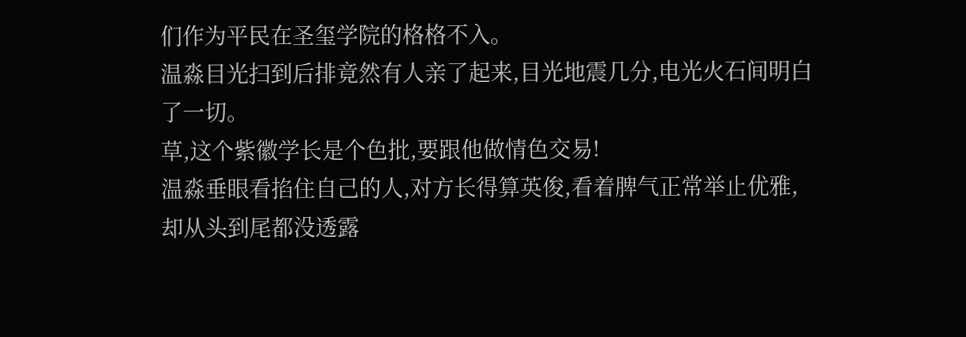们作为平民在圣玺学院的格格不入。
温淼目光扫到后排竟然有人亲了起来,目光地震几分,电光火石间明白了一切。
草,这个紫徽学长是个色批,要跟他做情色交易!
温淼垂眼看掐住自己的人,对方长得算英俊,看着脾气正常举止优雅,却从头到尾都没透露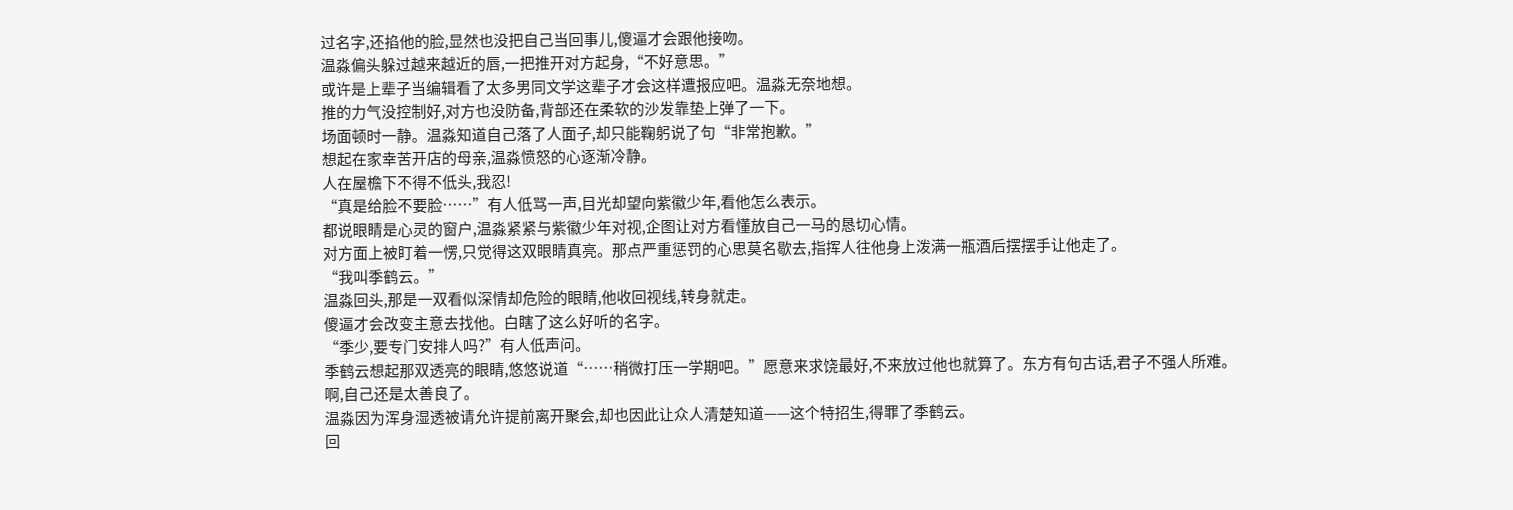过名字,还掐他的脸,显然也没把自己当回事儿,傻逼才会跟他接吻。
温淼偏头躲过越来越近的唇,一把推开对方起身,“不好意思。”
或许是上辈子当编辑看了太多男同文学这辈子才会这样遭报应吧。温淼无奈地想。
推的力气没控制好,对方也没防备,背部还在柔软的沙发靠垫上弹了一下。
场面顿时一静。温淼知道自己落了人面子,却只能鞠躬说了句“非常抱歉。”
想起在家幸苦开店的母亲,温淼愤怒的心逐渐冷静。
人在屋檐下不得不低头,我忍!
“真是给脸不要脸……”有人低骂一声,目光却望向紫徽少年,看他怎么表示。
都说眼睛是心灵的窗户,温淼紧紧与紫徽少年对视,企图让对方看懂放自己一马的恳切心情。
对方面上被盯着一愣,只觉得这双眼睛真亮。那点严重惩罚的心思莫名歇去,指挥人往他身上泼满一瓶酒后摆摆手让他走了。
“我叫季鹤云。”
温淼回头,那是一双看似深情却危险的眼睛,他收回视线,转身就走。
傻逼才会改变主意去找他。白瞎了这么好听的名字。
“季少,要专门安排人吗?”有人低声问。
季鹤云想起那双透亮的眼睛,悠悠说道“……稍微打压一学期吧。”愿意来求饶最好,不来放过他也就算了。东方有句古话,君子不强人所难。
啊,自己还是太善良了。
温淼因为浑身湿透被请允许提前离开聚会,却也因此让众人清楚知道——这个特招生,得罪了季鹤云。
回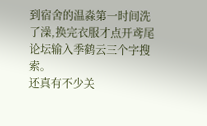到宿舍的温淼第一时间洗了澡,换完衣服才点开鸢尾论坛输入季鹤云三个字搜索。
还真有不少关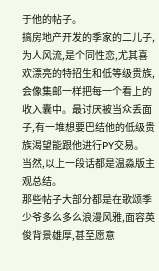于他的帖子。
搞房地产开发的季家的二儿子,为人风流,是个同性恋,尤其喜欢漂亮的特招生和低等级贵族,会像集邮一样把每一个看上的收入囊中。最讨厌被当众丢面子,有一堆想要巴结他的低级贵族渴望能跟他进行PY交易。
当然,以上一段话都是温淼版主观总结。
那些帖子大部分都是在歌颂季少爷多么多么浪漫风雅,面容英俊背景雄厚,甚至愿意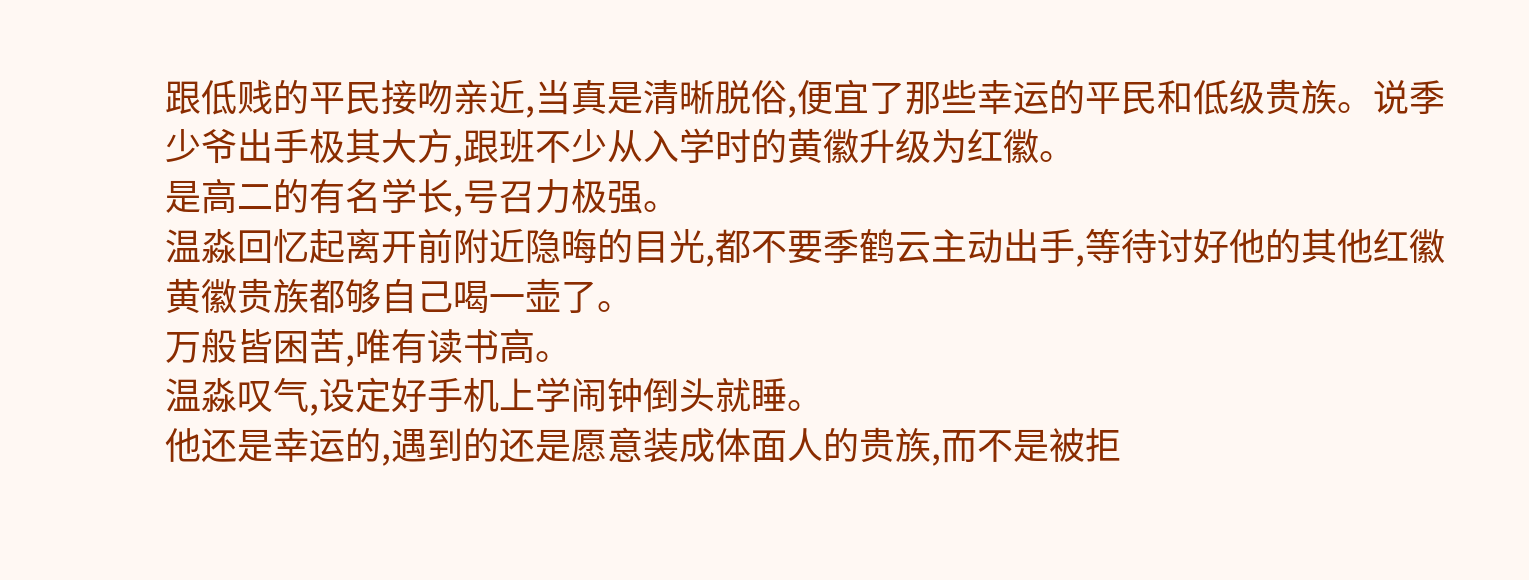跟低贱的平民接吻亲近,当真是清晰脱俗,便宜了那些幸运的平民和低级贵族。说季少爷出手极其大方,跟班不少从入学时的黄徽升级为红徽。
是高二的有名学长,号召力极强。
温淼回忆起离开前附近隐晦的目光,都不要季鹤云主动出手,等待讨好他的其他红徽黄徽贵族都够自己喝一壶了。
万般皆困苦,唯有读书高。
温淼叹气,设定好手机上学闹钟倒头就睡。
他还是幸运的,遇到的还是愿意装成体面人的贵族,而不是被拒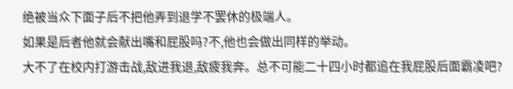绝被当众下面子后不把他弄到退学不罢休的极端人。
如果是后者他就会献出嘴和屁股吗?不,他也会做出同样的举动。
大不了在校内打游击战,敌进我退,敌疲我奔。总不可能二十四小时都追在我屁股后面霸凌吧?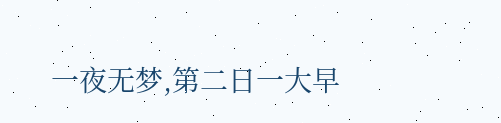一夜无梦,第二日一大早